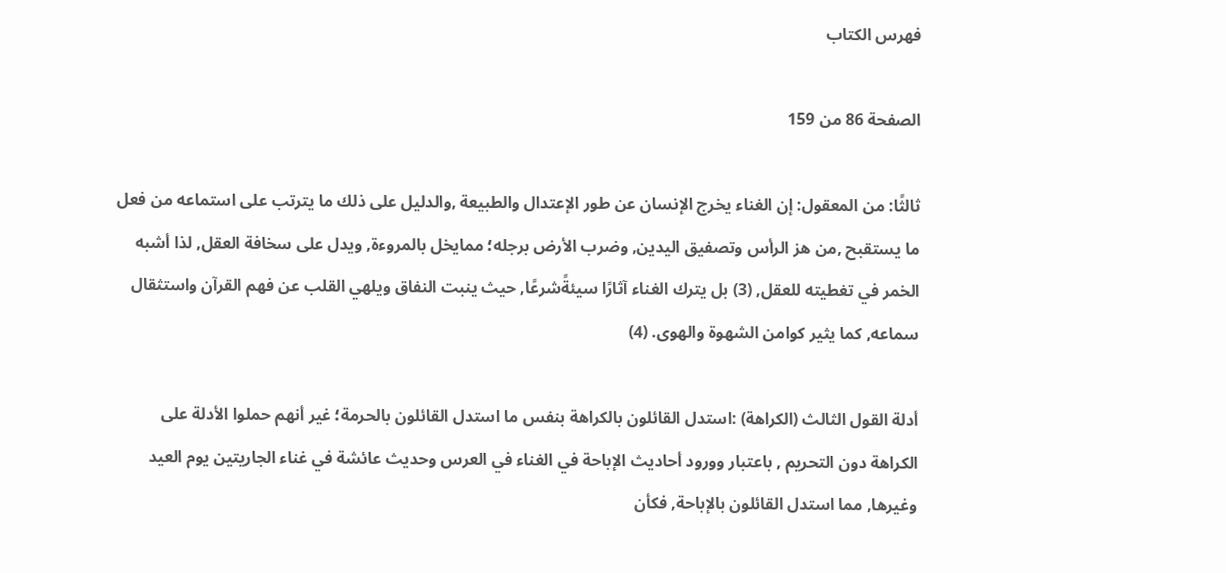فهرس الكتاب

الصفحة 86 من 159

ثالثًا: من المعقول: إن الغناء يخرج الإنسان عن طور الإعتدال والطبيعة ,والدليل على ذلك ما يترتب على استماعه من فعل ما يستقبح ,من هز الرأس وتصفيق اليدين, وضرب الأرض برجله؛ ممايخل بالمروءة, ويدل على سخافة العقل, لذا أشبه الخمر في تغطيته للعقل, (3) بل يترك الغناء آثارًا سيئةًشرعًا, حيث ينبت النفاق ويلهي القلب عن فهم القرآن واستثقال سماعه, كما يثير كوامن الشهوة والهوى. (4)

أدلة القول الثالث (الكراهة) :استدل القائلون بالكراهة بنفس ما استدل القائلون بالحرمة؛ غير أنهم حملوا الأدلة على الكراهة دون التحريم , باعتبار وورود أحاديث الإباحة في الغناء في العرس وحديث عائشة في غناء الجاريتين يوم العيد وغيرها, مما استدل القائلون بالإباحة, فكأن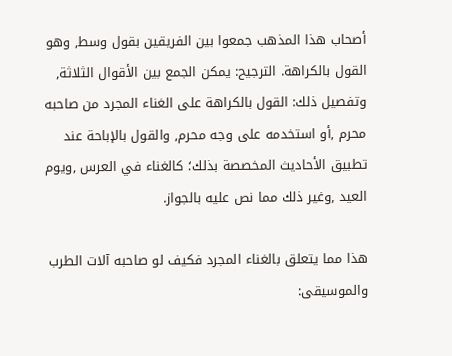أصحاب هذا المذهب جمعوا بين الفريقين بقول وسط, وهو القول بالكراهة. الترجيح: يمكن الجمع بين الأقوال الثلاثة, وتفصيل ذلك: القول بالكراهة على الغناء المجرد من صاحبه محرم ,أو استخدمه على وجه محرم, والقول بالإباحة عند تطبيق الأحاديث المخصصة بذلك؛ كالغناء في العرس ,ويوم العيد ,وغير ذلك مما نص عليه بالجواز.

هذا مما يتعلق بالغناء المجرد فكيف لو صاحبه آلات الطرب والموسيقى: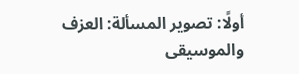أولًا: تصوير المسألة: العزف والموسيقى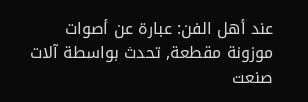عند أهل الفن: عبارة عن أصوات موزونة مقطعة, تحدث بواسطة آلات صنعت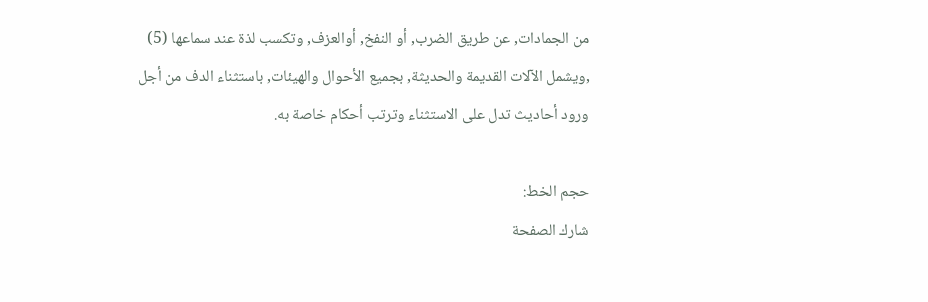من الجمادات, عن طريق الضرب, أو النفخ, أوالعزف, وتكسب لذة عند سماعها (5) ,ويشمل الآلات القديمة والحديثة, بجميع الأحوال والهيئات, باستثناء الدف من أجل ورود أحاديث تدل على الاستثناء وترتب أحكام خاصة به.

حجم الخط:
شارك الصفحة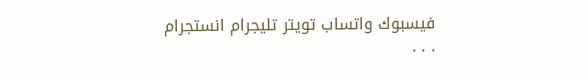فيسبوك واتساب تويتر تليجرام انستجرام
. . .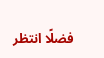فضلًا انتظر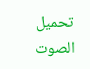تحميل الصوت